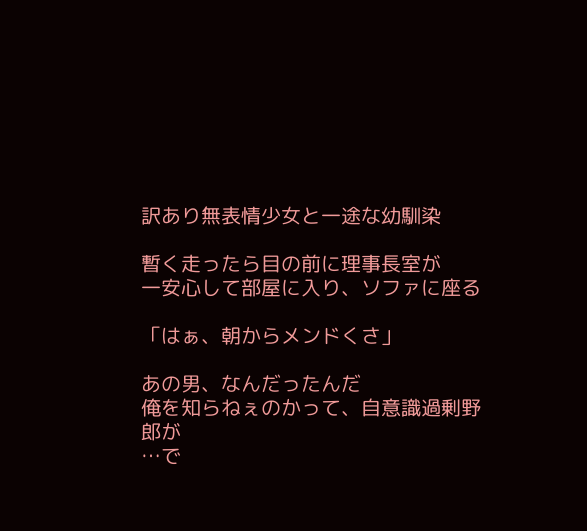訳あり無表情少女と一途な幼馴染

暫く走ったら目の前に理事長室が
一安心して部屋に入り、ソファに座る

「はぁ、朝からメンドくさ」

あの男、なんだったんだ
俺を知らねぇのかって、自意識過剰野郎が
…で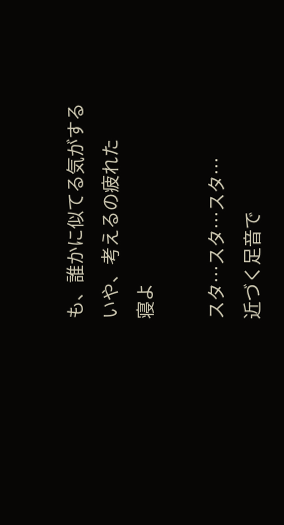も、誰かに似てる気がする
いや、考えるの疲れた
寝よ

スタ…スタ…スタ…
近づく足音で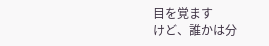目を覚ます
けど、誰かは分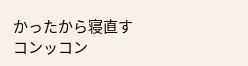かったから寝直す
コンッコン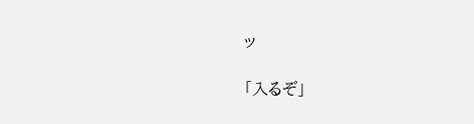ッ

「入るぞ」